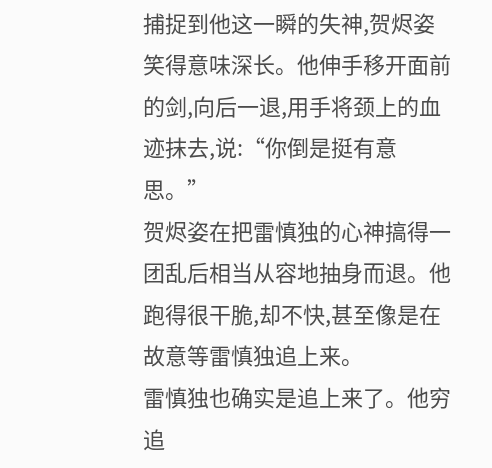捕捉到他这一瞬的失神,贺烬姿笑得意味深长。他伸手移开面前的剑,向后一退,用手将颈上的血迹抹去,说:“你倒是挺有意思。”
贺烬姿在把雷慎独的心神搞得一团乱后相当从容地抽身而退。他跑得很干脆,却不快,甚至像是在故意等雷慎独追上来。
雷慎独也确实是追上来了。他穷追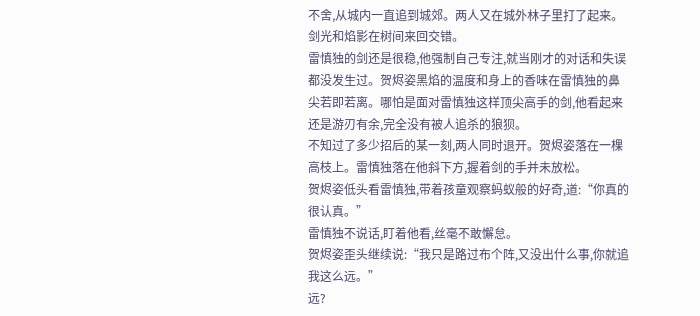不舍,从城内一直追到城郊。两人又在城外林子里打了起来。剑光和焰影在树间来回交错。
雷慎独的剑还是很稳,他强制自己专注,就当刚才的对话和失误都没发生过。贺烬姿黑焰的温度和身上的香味在雷慎独的鼻尖若即若离。哪怕是面对雷慎独这样顶尖高手的剑,他看起来还是游刃有余,完全没有被人追杀的狼狈。
不知过了多少招后的某一刻,两人同时退开。贺烬姿落在一棵高枝上。雷慎独落在他斜下方,握着剑的手并未放松。
贺烬姿低头看雷慎独,带着孩童观察蚂蚁般的好奇,道:“你真的很认真。”
雷慎独不说话,盯着他看,丝毫不敢懈怠。
贺烬姿歪头继续说:“我只是路过布个阵,又没出什么事,你就追我这么远。”
远?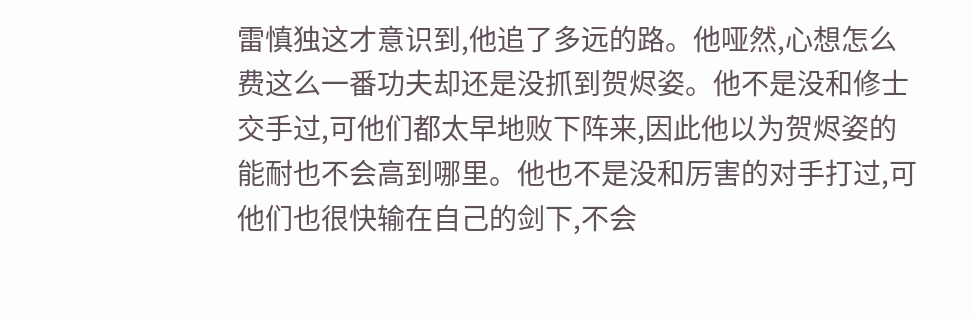雷慎独这才意识到,他追了多远的路。他哑然,心想怎么费这么一番功夫却还是没抓到贺烬姿。他不是没和修士交手过,可他们都太早地败下阵来,因此他以为贺烬姿的能耐也不会高到哪里。他也不是没和厉害的对手打过,可他们也很快输在自己的剑下,不会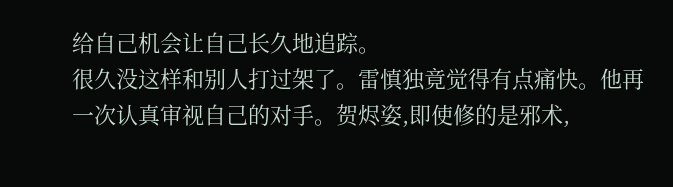给自己机会让自己长久地追踪。
很久没这样和别人打过架了。雷慎独竟觉得有点痛快。他再一次认真审视自己的对手。贺烬姿,即使修的是邪术,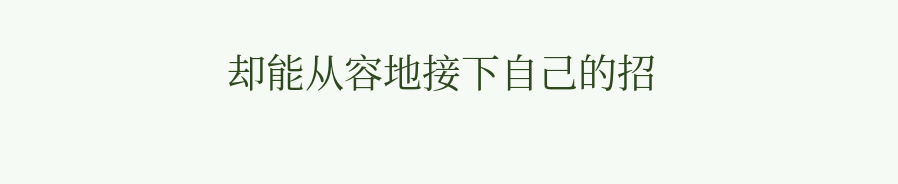却能从容地接下自己的招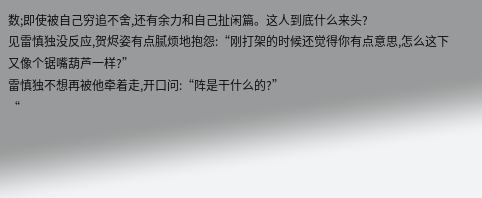数;即使被自己穷追不舍,还有余力和自己扯闲篇。这人到底什么来头?
见雷慎独没反应,贺烬姿有点腻烦地抱怨:“刚打架的时候还觉得你有点意思,怎么这下又像个锯嘴葫芦一样?”
雷慎独不想再被他牵着走,开口问:“阵是干什么的?”
“